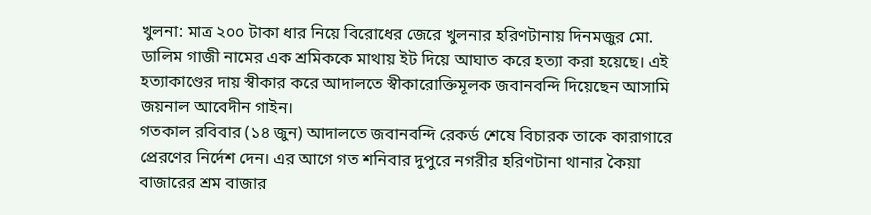খুলনা: মাত্র ২০০ টাকা ধার নিয়ে বিরোধের জেরে খুলনার হরিণটানায় দিনমজুর মো. ডালিম গাজী নামের এক শ্রমিককে মাথায় ইট দিয়ে আঘাত করে হত্যা করা হয়েছে। এই হত্যাকাণ্ডের দায় স্বীকার করে আদালতে স্বীকারোক্তিমূলক জবানবন্দি দিয়েছেন আসামি জয়নাল আবেদীন গাইন।
গতকাল রবিবার (১৪ জুন) আদালতে জবানবন্দি রেকর্ড শেষে বিচারক তাকে কারাগারে প্রেরণের নির্দেশ দেন। এর আগে গত শনিবার দুপুরে নগরীর হরিণটানা থানার কৈয়া বাজারের শ্রম বাজার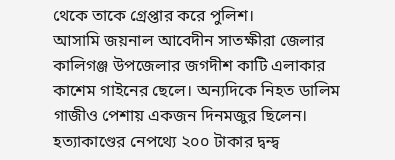থেকে তাকে গ্রেপ্তার করে পুলিশ।
আসামি জয়নাল আবেদীন সাতক্ষীরা জেলার কালিগঞ্জ উপজেলার জগদীশ কাটি এলাকার কাশেম গাইনের ছেলে। অন্যদিকে নিহত ডালিম গাজীও পেশায় একজন দিনমজুর ছিলেন।
হত্যাকাণ্ডের নেপথ্যে ২০০ টাকার দ্বন্দ্ব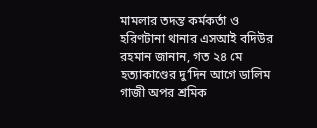মামলার তদন্ত কর্মকর্তা ও হরিণটানা থানার এসআই বদিউর রহমান জানান, গত ২৪ মে হত্যাকাণ্ডের দু’দিন আগে ডালিম গাজী অপর শ্রমিক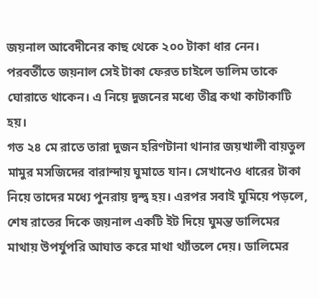জয়নাল আবেদীনের কাছ থেকে ২০০ টাকা ধার নেন। পরবর্তীতে জয়নাল সেই টাকা ফেরত চাইলে ডালিম তাকে ঘোরাতে থাকেন। এ নিয়ে দুজনের মধ্যে তীব্র কথা কাটাকাটি হয়।
গত ২৪ মে রাতে তারা দুজন হরিণটানা থানার জয়খালী বায়তুল মামুর মসজিদের বারান্দায় ঘুমাতে যান। সেখানেও ধারের টাকা নিয়ে তাদের মধ্যে পুনরায় দ্বন্দ্ব হয়। এরপর সবাই ঘুমিয়ে পড়লে, শেষ রাতের দিকে জয়নাল একটি ইট দিয়ে ঘুমন্ত ডালিমের মাথায় উপর্যুপরি আঘাত করে মাথা থ্যাঁতলে দেয়। ডালিমের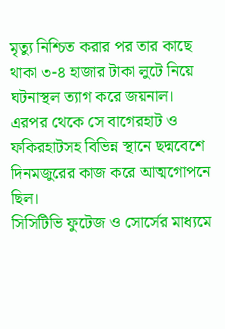মৃত্যু নিশ্চিত করার পর তার কাছে থাকা ৩-৪ হাজার টাকা লুটে নিয়ে ঘটনাস্থল ত্যাগ করে জয়নাল। এরপর থেকে সে বাগেরহাট ও ফকিরহাটসহ বিভিন্ন স্থানে ছদ্মবেশে দিনমজুরের কাজ করে আত্মগোপনে ছিল।
সিসিটিভি ফুটেজ ও সোর্সের মাধ্যমে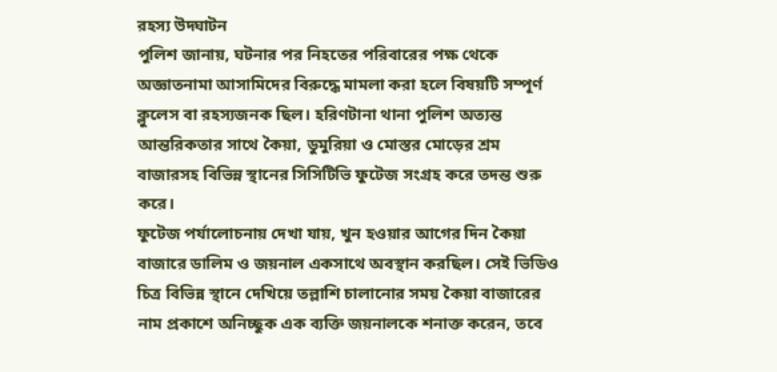রহস্য উদ্ঘাটন
পুলিশ জানায়, ঘটনার পর নিহতের পরিবারের পক্ষ থেকে অজ্ঞাতনামা আসামিদের বিরুদ্ধে মামলা করা হলে বিষয়টি সম্পূর্ণ ক্লুলেস বা রহস্যজনক ছিল। হরিণটানা থানা পুলিশ অত্যন্ত আন্তরিকতার সাথে কৈয়া, ডুমুরিয়া ও মোস্তর মোড়ের শ্রম বাজারসহ বিভিন্ন স্থানের সিসিটিভি ফুটেজ সংগ্রহ করে তদন্ত শুরু করে।
ফুটেজ পর্যালোচনায় দেখা যায়, খুন হওয়ার আগের দিন কৈয়া বাজারে ডালিম ও জয়নাল একসাথে অবস্থান করছিল। সেই ভিডিও চিত্র বিভিন্ন স্থানে দেখিয়ে তল্লাশি চালানোর সময় কৈয়া বাজারের নাম প্রকাশে অনিচ্ছুক এক ব্যক্তি জয়নালকে শনাক্ত করেন, তবে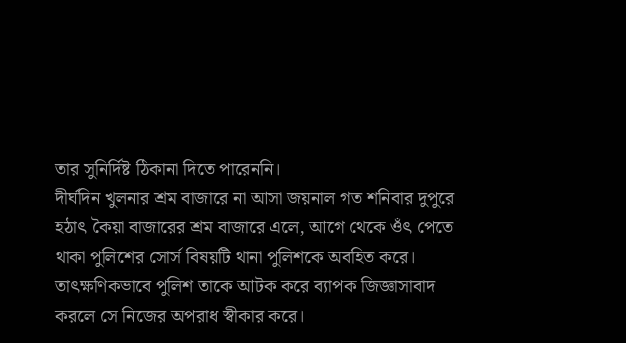তার সুনির্দিষ্ট ঠিকানা দিতে পারেননি।
দীর্ঘদিন খুলনার শ্রম বাজারে না আসা জয়নাল গত শনিবার দুপুরে হঠাৎ কৈয়া বাজারের শ্রম বাজারে এলে, আগে থেকে ওঁৎ পেতে থাকা পুলিশের সোর্স বিষয়টি থানা পুলিশকে অবহিত করে। তাৎক্ষণিকভাবে পুলিশ তাকে আটক করে ব্যাপক জিজ্ঞাসাবাদ করলে সে নিজের অপরাধ স্বীকার করে।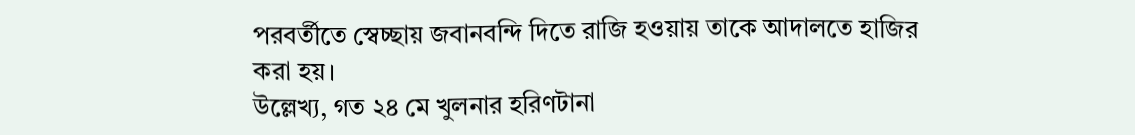পরবর্তীতে স্বেচ্ছায় জবানবন্দি দিতে রাজি হওয়ায় তাকে আদালতে হাজির করা হয়।
উল্লেখ্য, গত ২৪ মে খুলনার হরিণটানা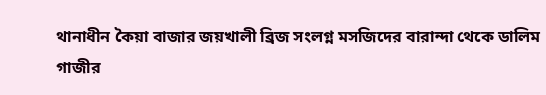থানাধীন কৈয়া বাজার জয়খালী ব্রিজ সংলগ্ন মসজিদের বারান্দা থেকে ডালিম গাজীর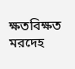ক্ষতবিক্ষত মরদেহ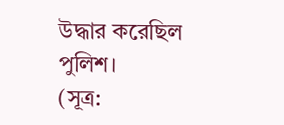উদ্ধার করেছিল পুলিশ।
(সূত্র: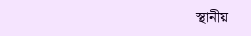স্থানীয়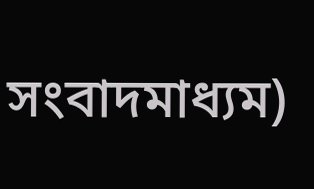সংবাদমাধ্যম)